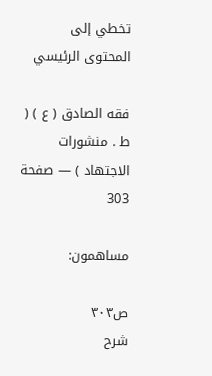تخطي إلى المحتوى الرئيسي

فقه الصادق ( ع ) ( ط . منشورات الاجتهاد ) — صفحة 303

مساهمون:

ص٣٠٣
شرح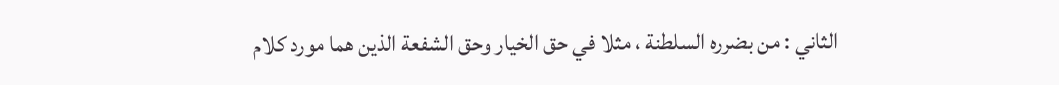الثاني : من بضرره السلطنة ، مثلا في حق الخيار وحق الشفعة الذين هما مورد كلام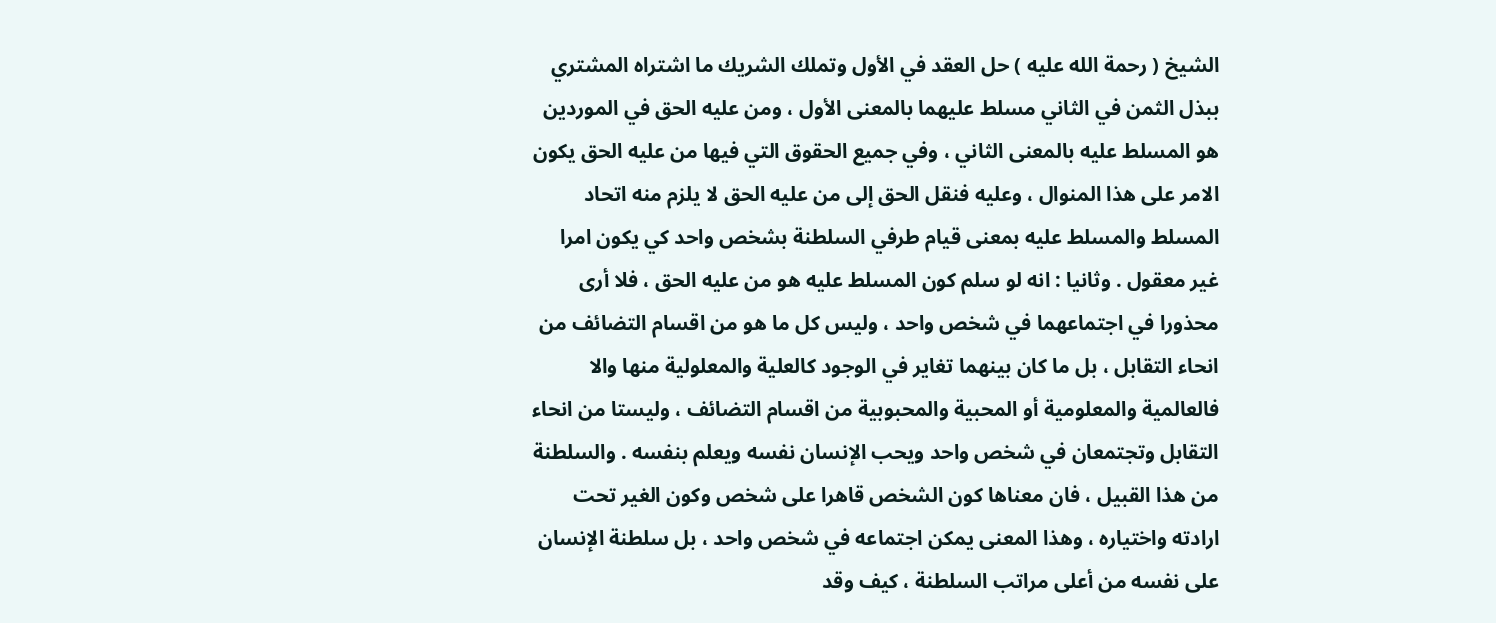الشيخ ( رحمة الله عليه ) حل العقد في الأول وتملك الشريك ما اشتراه المشتري ببذل الثمن في الثاني مسلط عليهما بالمعنى الأول ، ومن عليه الحق في الموردين هو المسلط عليه بالمعنى الثاني ، وفي جميع الحقوق التي فيها من عليه الحق يكون الامر على هذا المنوال ، وعليه فنقل الحق إلى من عليه الحق لا يلزم منه اتحاد المسلط والمسلط عليه بمعنى قيام طرفي السلطنة بشخص واحد كي يكون امرا غير معقول . وثانيا : انه لو سلم كون المسلط عليه هو من عليه الحق ، فلا أرى محذورا في اجتماعهما في شخص واحد ، وليس كل ما هو من اقسام التضائف من انحاء التقابل ، بل ما كان بينهما تغاير في الوجود كالعلية والمعلولية منها والا فالعالمية والمعلومية أو المحبية والمحبوبية من اقسام التضائف ، وليستا من انحاء التقابل وتجتمعان في شخص واحد ويحب الإنسان نفسه ويعلم بنفسه . والسلطنة من هذا القبيل ، فان معناها كون الشخص قاهرا على شخص وكون الغير تحت ارادته واختياره ، وهذا المعنى يمكن اجتماعه في شخص واحد ، بل سلطنة الإنسان على نفسه من أعلى مراتب السلطنة ، كيف وقد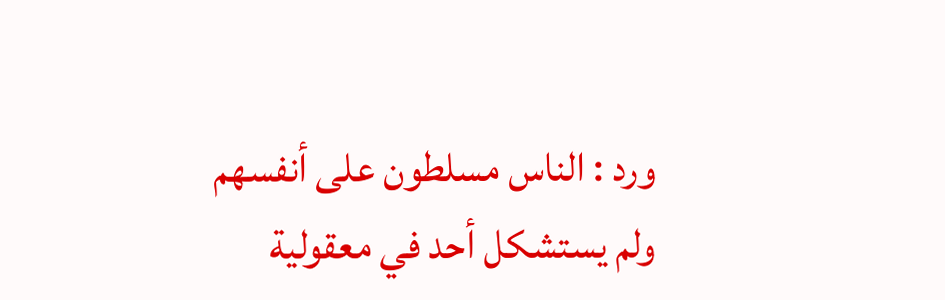ورد : الناس مسلطون على أنفسهم ولم يستشكل أحد في معقولية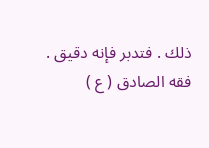ذلك . فتدبر فإنه دقيق .
فقه الصادق ( ع )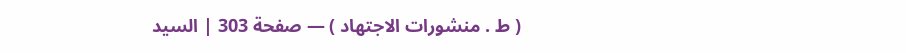( ط . منشورات الاجتهاد ) — صفحة 303 | السيد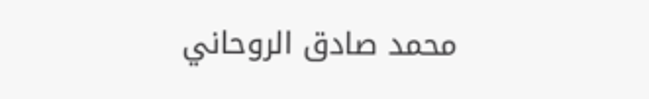محمد صادق الروحاني